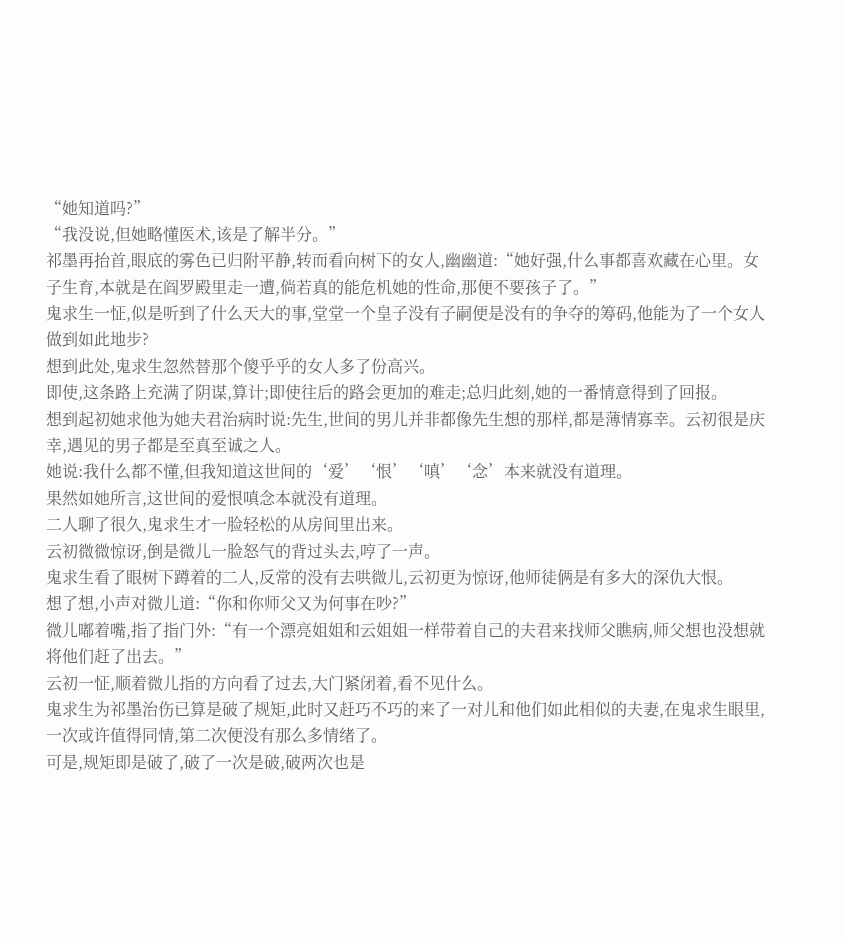“她知道吗?”
“我没说,但她略懂医术,该是了解半分。”
祁墨再抬首,眼底的雾色已归附平静,转而看向树下的女人,幽幽道:“她好强,什么事都喜欢藏在心里。女子生育,本就是在阎罗殿里走一遭,倘若真的能危机她的性命,那便不要孩子了。”
鬼求生一怔,似是听到了什么天大的事,堂堂一个皇子没有子嗣便是没有的争夺的筹码,他能为了一个女人做到如此地步?
想到此处,鬼求生忽然替那个傻乎乎的女人多了份高兴。
即使,这条路上充满了阴谋,算计;即使往后的路会更加的难走;总归此刻,她的一番情意得到了回报。
想到起初她求他为她夫君治病时说:先生,世间的男儿并非都像先生想的那样,都是薄情寡幸。云初很是庆幸,遇见的男子都是至真至诚之人。
她说:我什么都不懂,但我知道这世间的‘爱’‘恨’‘嗔’‘念’本来就没有道理。
果然如她所言,这世间的爱恨嗔念本就没有道理。
二人聊了很久,鬼求生才一脸轻松的从房间里出来。
云初微微惊讶,倒是微儿一脸怒气的背过头去,哼了一声。
鬼求生看了眼树下蹲着的二人,反常的没有去哄微儿,云初更为惊讶,他师徒俩是有多大的深仇大恨。
想了想,小声对微儿道:“你和你师父又为何事在吵?”
微儿嘟着嘴,指了指门外:“有一个漂亮姐姐和云姐姐一样带着自己的夫君来找师父瞧病,师父想也没想就将他们赶了出去。”
云初一怔,顺着微儿指的方向看了过去,大门紧闭着,看不见什么。
鬼求生为祁墨治伤已算是破了规矩,此时又赶巧不巧的来了一对儿和他们如此相似的夫妻,在鬼求生眼里,一次或许值得同情,第二次便没有那么多情绪了。
可是,规矩即是破了,破了一次是破,破两次也是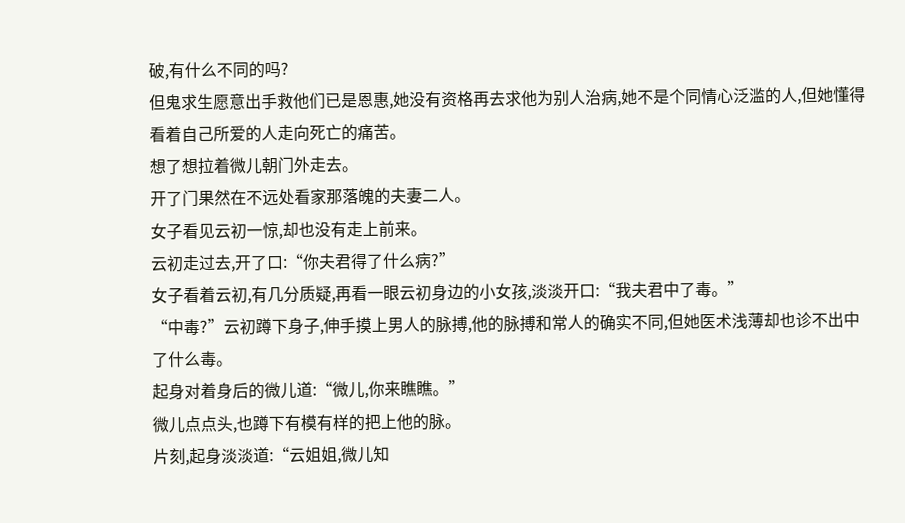破,有什么不同的吗?
但鬼求生愿意出手救他们已是恩惠,她没有资格再去求他为别人治病,她不是个同情心泛滥的人,但她懂得看着自己所爱的人走向死亡的痛苦。
想了想拉着微儿朝门外走去。
开了门果然在不远处看家那落魄的夫妻二人。
女子看见云初一惊,却也没有走上前来。
云初走过去,开了口:“你夫君得了什么病?”
女子看着云初,有几分质疑,再看一眼云初身边的小女孩,淡淡开口:“我夫君中了毒。”
“中毒?”云初蹲下身子,伸手摸上男人的脉搏,他的脉搏和常人的确实不同,但她医术浅薄却也诊不出中了什么毒。
起身对着身后的微儿道:“微儿,你来瞧瞧。”
微儿点点头,也蹲下有模有样的把上他的脉。
片刻,起身淡淡道:“云姐姐,微儿知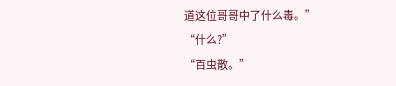道这位哥哥中了什么毒。”
“什么?”
“百虫散。”